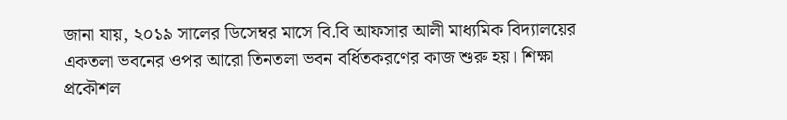জানা যায়, ২০১৯ সালের ডিসেম্বর মাসে বি.বি আফসার আলী মাধ্যমিক বিদ্যালয়ের একতলা ভবনের ওপর আরো তিনতলা ভবন বর্ধিতকরণের কাজ শুরু হয়। শিক্ষা প্রকৌশল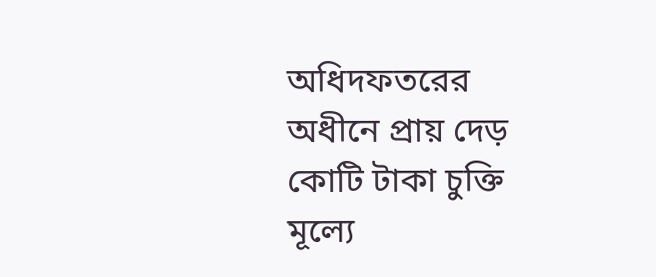অধিদফতরের অধীনে প্রায় দেড় কোটি টাকা চুক্তি মূল্যে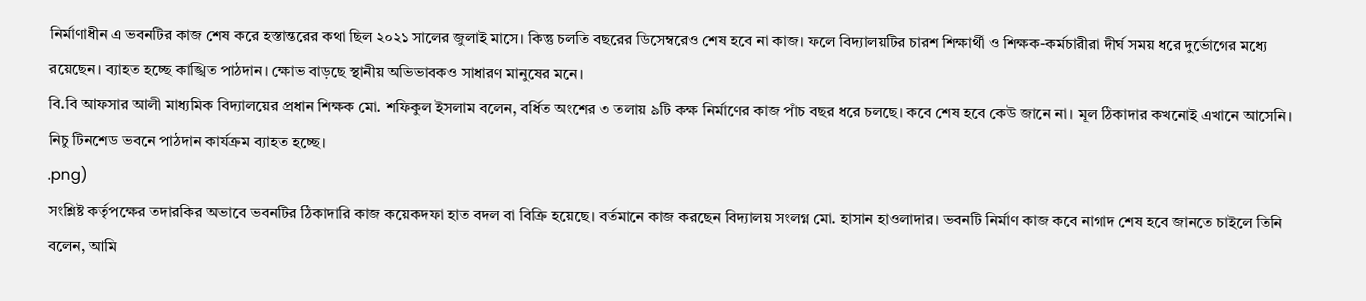নির্মাণাধীন এ ভবনটির কাজ শেষ করে হস্তান্তরের কথা ছিল ২০২১ সালের জুলাই মাসে। কিন্তু চলতি বছরের ডিসেম্বরেও শেষ হবে না কাজ। ফলে বিদ্যালয়টির চারশ শিক্ষার্থী ও শিক্ষক-কর্মচারীরা দীর্ঘ সময় ধরে দুর্ভোগের মধ্যে রয়েছেন। ব্যাহত হচ্ছে কাঙ্খিত পাঠদান। ক্ষোভ বাড়ছে স্থানীয় অভিভাবকও সাধারণ মানুষের মনে।
বি.বি আফসার আলী মাধ্যমিক বিদ্যালয়ের প্রধান শিক্ষক মো. শফিকুল ইসলাম বলেন, বর্ধিত অংশের ৩ তলায় ৯টি কক্ষ নির্মাণের কাজ পাঁচ বছর ধরে চলছে। কবে শেষ হবে কেউ জানে না। মূল ঠিকাদার কখনোই এখানে আসেনি। নিচু টিনশেড ভবনে পাঠদান কার্যক্রম ব্যাহত হচ্ছে।
.png)
সংশ্লিষ্ট কর্তৃপক্ষের তদারকির অভাবে ভবনটির ঠিকাদারি কাজ কয়েকদফা হাত বদল বা বিক্রি হয়েছে। বর্তমানে কাজ করছেন বিদ্যালয় সংলগ্ন মো. হাসান হাওলাদার। ভবনটি নির্মাণ কাজ কবে নাগাদ শেষ হবে জানতে চাইলে তিনি বলেন, আমি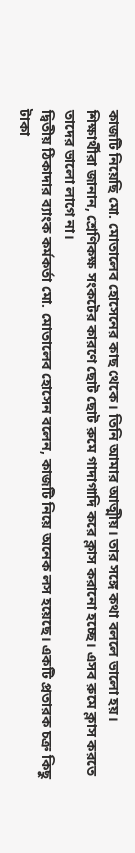কাজটি নিয়েছি মো. মোতালেব হোসেনের কাছ থেকে। তিনি আমার আত্মীয়। তার সঙ্গে কথা বললে ভালো হয়।
শিক্ষার্থীরা জানান, শ্রেণিকক্ষ সংকটের কারণে ছোট ছোট রুমে গাদাগাদি করে ক্লাস করানো হচ্ছে। এসব রুমে ক্লাস করতে তাদের ভালো লাগে না।
দ্বিতীয় ঠিকাদার ব্যাংক কর্মকর্তা মো. মোতালেব হোসেন বলেন, কাজটি নিয়ে অনেক লস হয়েছে। একটি প্রতারক চক্র কিছু টাকা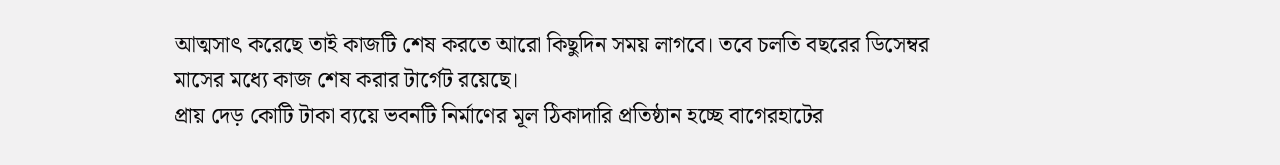আত্মসাৎ করেছে তাই কাজটি শেষ করতে আরো কিছুদিন সময় লাগবে। তবে চলতি বছরের ডিসেম্বর মাসের মধ্যে কাজ শেষ করার টার্গেট রয়েছে।
প্রায় দেড় কোটি টাকা ব্যয়ে ভবনটি নির্মাণের মূল ঠিকাদারি প্রতিষ্ঠান হচ্ছে বাগেরহাটের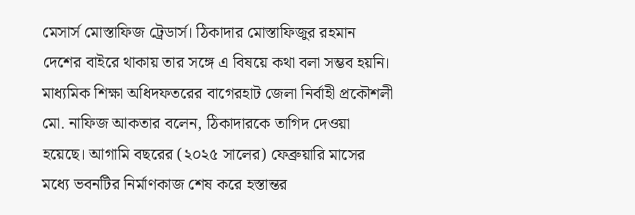মেসার্স মোস্তাফিজ ট্রেডার্স। ঠিকাদার মোস্তাফিজুর রহমান দেশের বাইরে থাকায় তার সঙ্গে এ বিষয়ে কথা বলা সম্ভব হয়নি।
মাধ্যমিক শিক্ষা অধিদফতরের বাগেরহাট জেলা নির্বাহী প্রকৌশলী মো. নাফিজ আকতার বলেন, ঠিকাদারকে তাগিদ দেওয়া হয়েছে। আগামি বছরের (২০২৫ সালের) ফেব্রুয়ারি মাসের মধ্যে ভবনটির নির্মাণকাজ শেষ করে হস্তান্তর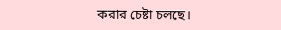করার চেষ্টা চলছে।